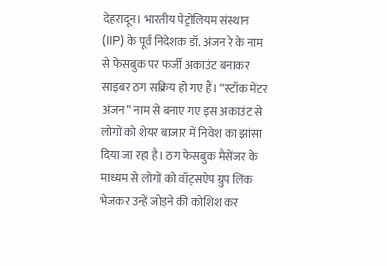देहरादून। भारतीय पेट्रोलियम संस्थान (IIP) के पूर्व निदेशक डॉ. अंजन रे के नाम से फेसबुक पर फर्जी अकाउंट बनाकर साइबर ठग सक्रिय हो गए हैं। “स्टॉक मेंटर अंजन” नाम से बनाए गए इस अकाउंट से लोगों को शेयर बाजार में निवेश का झांसा दिया जा रहा है। ठग फेसबुक मैसेंजर के माध्यम से लोगों को वॉट्सऐप ग्रुप लिंक भेजकर उन्हें जोड़ने की कोशिश कर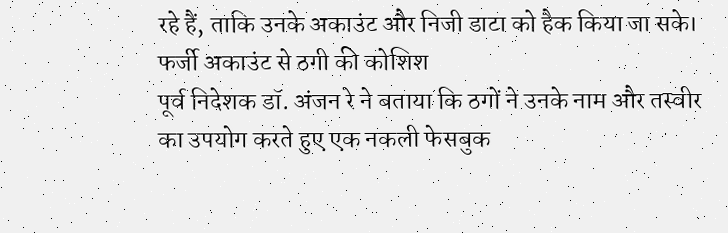रहे हैं, ताकि उनके अकाउंट और निजी डाटा को हैक किया जा सके।
फर्जी अकाउंट से ठगी की कोशिश
पूर्व निदेशक डॉ. अंजन रे ने बताया कि ठगों ने उनके नाम और तस्वीर का उपयोग करते हुए एक नकली फेसबुक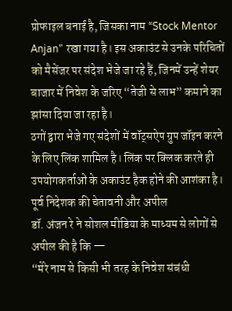प्रोफाइल बनाई है, जिसका नाम “Stock Mentor Anjan” रखा गया है। इस अकाउंट से उनके परिचितों को मैसेंजर पर संदेश भेजे जा रहे हैं, जिनमें उन्हें शेयर बाजार में निवेश के जरिए “तेजी से लाभ” कमाने का झांसा दिया जा रहा है।
ठगों द्वारा भेजे गए संदेशों में वॉट्सऐप ग्रुप जॉइन करने के लिए लिंक शामिल है। लिंक पर क्लिक करते ही उपयोगकर्ताओं के अकाउंट हैक होने की आशंका है।
पूर्व निदेशक की चेतावनी और अपील
डॉ. अंजन रे ने सोशल मीडिया के माध्यम से लोगों से अपील की है कि —
“मेरे नाम से किसी भी तरह के निवेश संबंधी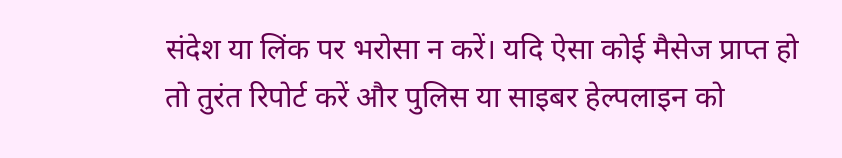संदेश या लिंक पर भरोसा न करें। यदि ऐसा कोई मैसेज प्राप्त हो तो तुरंत रिपोर्ट करें और पुलिस या साइबर हेल्पलाइन को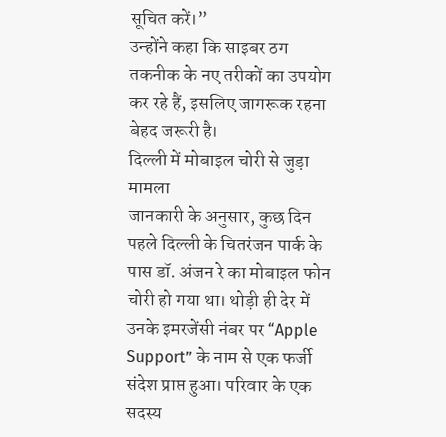सूचित करें।”
उन्होंने कहा कि साइबर ठग तकनीक के नए तरीकों का उपयोग कर रहे हैं, इसलिए जागरूक रहना बेहद जरूरी है।
दिल्ली में मोबाइल चोरी से जुड़ा मामला
जानकारी के अनुसार, कुछ दिन पहले दिल्ली के चितरंजन पार्क के पास डॉ. अंजन रे का मोबाइल फोन चोरी हो गया था। थोड़ी ही देर में उनके इमरजेंसी नंबर पर “Apple Support” के नाम से एक फर्जी संदेश प्राप्त हुआ। परिवार के एक सदस्य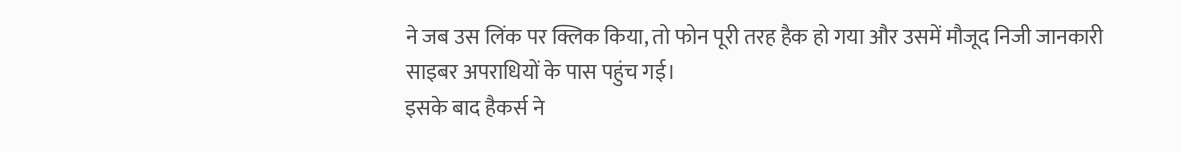ने जब उस लिंक पर क्लिक किया, तो फोन पूरी तरह हैक हो गया और उसमें मौजूद निजी जानकारी साइबर अपराधियों के पास पहुंच गई।
इसके बाद हैकर्स ने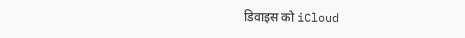डिवाइस को iCloud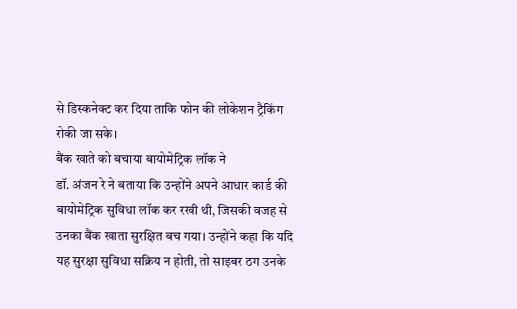से डिस्कनेक्ट कर दिया ताकि फोन की लोकेशन ट्रैकिंग रोकी जा सके।
बैंक खाते को बचाया बायोमेट्रिक लॉक ने
डॉ. अंजन रे ने बताया कि उन्होंने अपने आधार कार्ड की बायोमेट्रिक सुविधा लॉक कर रखी थी, जिसकी वजह से उनका बैंक खाता सुरक्षित बच गया। उन्होंने कहा कि यदि यह सुरक्षा सुविधा सक्रिय न होती, तो साइबर ठग उनके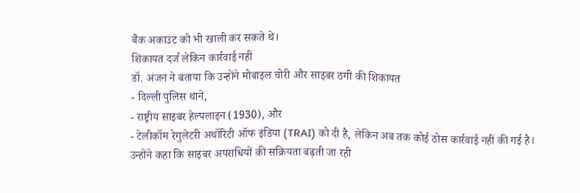बैंक अकाउंट को भी खाली कर सकते थे।
शिकायत दर्ज लेकिन कार्रवाई नहीं
डॉ. अंजन ने बताया कि उन्होंने मोबाइल चोरी और साइबर ठगी की शिकायत
- दिल्ली पुलिस थाने,
- राष्ट्रीय साइबर हेल्पलाइन (1930), और
- टेलीकॉम रेगुलेटरी अथॉरिटी ऑफ इंडिया (TRAI) को दी है, लेकिन अब तक कोई ठोस कार्रवाई नहीं की गई है।
उन्होंने कहा कि साइबर अपराधियों की सक्रियता बढ़ती जा रही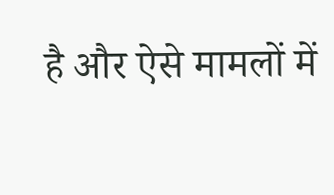है और ऐसे मामलों में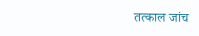तत्काल जांच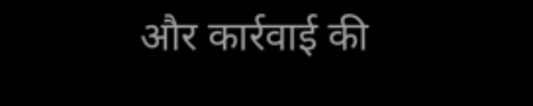और कार्रवाई की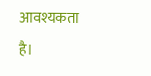आवश्यकता है।